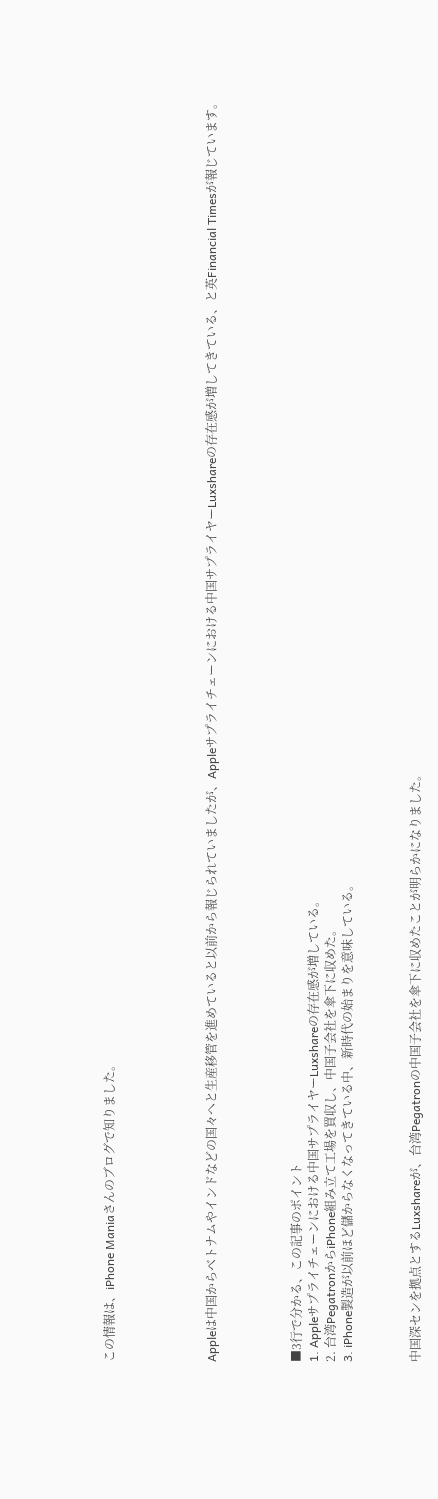この情報は、iPhone Maniaさんのブログで知りました。





Appleは中国からベトナムやインドなどの国々へと生産移管を進めていると以前から報じられていましたが、Appleサプライチェーンにおける中国サプライヤーLuxshareの存在感が増してきている、と英Financial Timesが報じています。




■3行で分かる、この記事のポイント
1. Appleサプライチェーンにおける中国サプライヤーLuxshareの存在感が増している。
2. 台湾PegatronからiPhone組み立て工場を買収し、中国子会社を傘下に収めた。
3. iPhone製造が以前ほど儲からなくなってきている中、新時代の始まりを意味している。



中国深センを拠点とするLuxshareが、台湾Pegatronの中国子会社を傘下に収めたことが明らかになりました。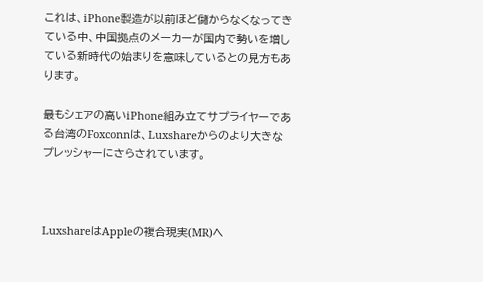これは、iPhone製造が以前ほど儲からなくなってきている中、中国拠点のメーカーが国内で勢いを増している新時代の始まりを意味しているとの見方もあります。

最もシェアの高いiPhone組み立てサプライヤーである台湾のFoxconnは、Luxshareからのより大きなプレッシャーにさらされています。



LuxshareはAppleの複合現実(MR)ヘ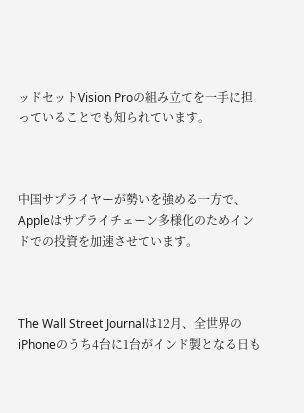ッドセットVision Proの組み立てを一手に担っていることでも知られています。



中国サプライヤーが勢いを強める一方で、Appleはサプライチェーン多様化のためインドでの投資を加速させています。



The Wall Street Journalは12月、全世界のiPhoneのうち4台に1台がインド製となる日も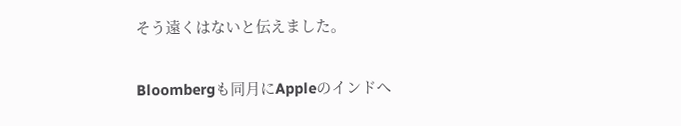そう遠くはないと伝えました。

Bloombergも同月にAppleのインドへ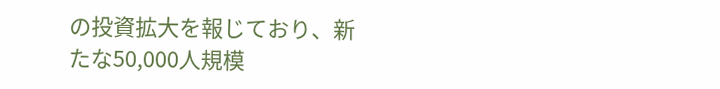の投資拡大を報じており、新たな50,000人規模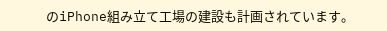のiPhone組み立て工場の建設も計画されています。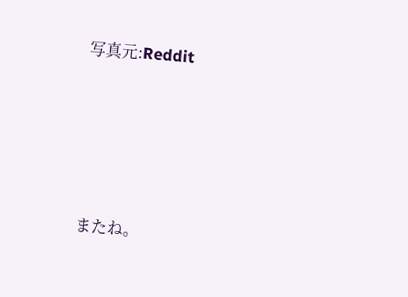写真元:Reddit





またね。